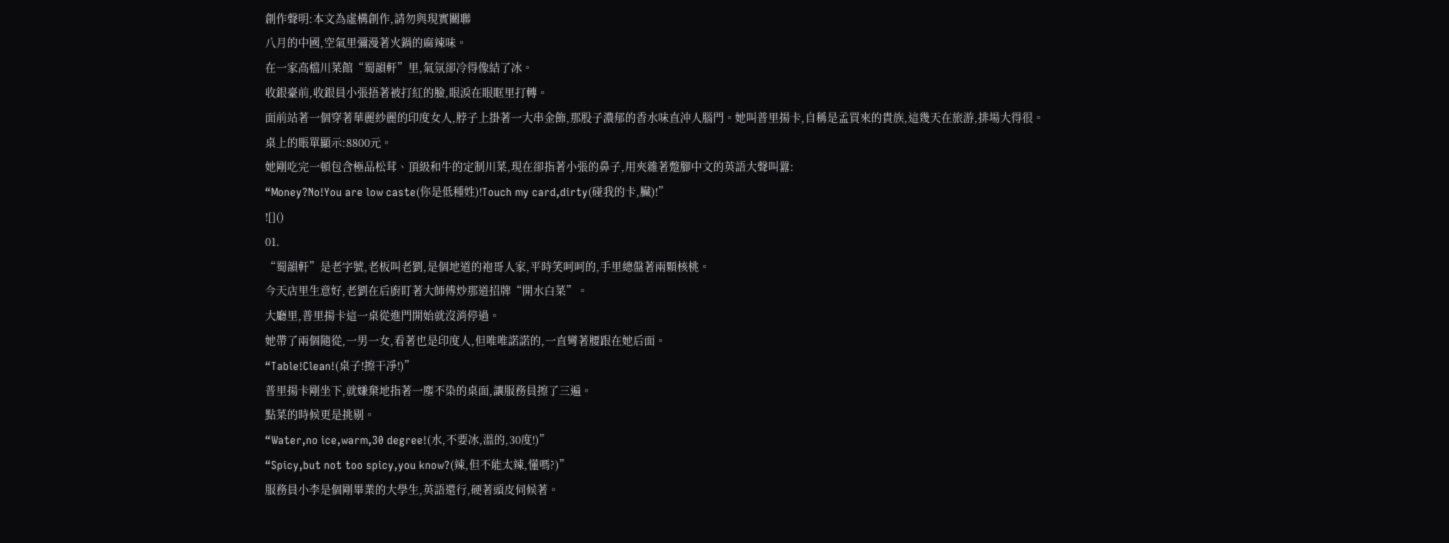創作聲明:本文為虛構創作,請勿與現實關聯
八月的中國,空氣里彌漫著火鍋的麻辣味。
在一家高檔川菜館“蜀韻軒”里,氣氛卻冷得像結了冰。
收銀臺前,收銀員小張捂著被打紅的臉,眼淚在眼眶里打轉。
面前站著一個穿著華麗紗麗的印度女人,脖子上掛著一大串金飾,那股子濃郁的香水味直沖人腦門。她叫普里揚卡,自稱是孟買來的貴族,這幾天在旅游,排場大得很。
桌上的賬單顯示:8800元。
她剛吃完一頓包含極品松茸、頂級和牛的定制川菜,現在卻指著小張的鼻子,用夾雜著蹩腳中文的英語大聲叫囂:
“Money?No!You are low caste(你是低種姓)!Touch my card,dirty(碰我的卡,臟)!”
![]()
01.
“蜀韻軒”是老字號,老板叫老劉,是個地道的袍哥人家,平時笑呵呵的,手里總盤著兩顆核桃。
今天店里生意好,老劉在后廚盯著大師傅炒那道招牌“開水白菜”。
大廳里,普里揚卡這一桌從進門開始就沒消停過。
她帶了兩個隨從,一男一女,看著也是印度人,但唯唯諾諾的,一直彎著腰跟在她后面。
“Table!Clean!(桌子!擦干凈!)”
普里揚卡剛坐下,就嫌棄地指著一塵不染的桌面,讓服務員擦了三遍。
點菜的時候更是挑剔。
“Water,no ice,warm,30 degree!(水,不要冰,溫的,30度!)”
“Spicy,but not too spicy,you know?(辣,但不能太辣,懂嗎?)”
服務員小李是個剛畢業的大學生,英語還行,硬著頭皮伺候著。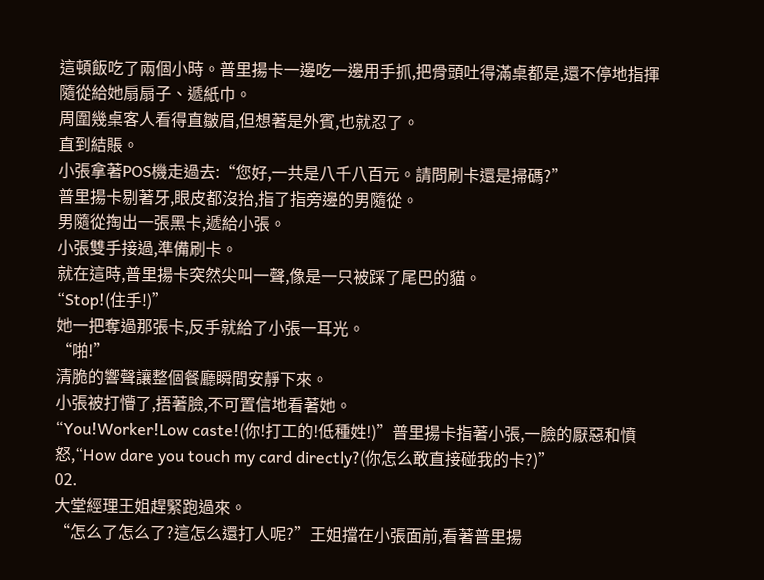這頓飯吃了兩個小時。普里揚卡一邊吃一邊用手抓,把骨頭吐得滿桌都是,還不停地指揮隨從給她扇扇子、遞紙巾。
周圍幾桌客人看得直皺眉,但想著是外賓,也就忍了。
直到結賬。
小張拿著POS機走過去:“您好,一共是八千八百元。請問刷卡還是掃碼?”
普里揚卡剔著牙,眼皮都沒抬,指了指旁邊的男隨從。
男隨從掏出一張黑卡,遞給小張。
小張雙手接過,準備刷卡。
就在這時,普里揚卡突然尖叫一聲,像是一只被踩了尾巴的貓。
“Stop!(住手!)”
她一把奪過那張卡,反手就給了小張一耳光。
“啪!”
清脆的響聲讓整個餐廳瞬間安靜下來。
小張被打懵了,捂著臉,不可置信地看著她。
“You!Worker!Low caste!(你!打工的!低種姓!)”普里揚卡指著小張,一臉的厭惡和憤怒,“How dare you touch my card directly?(你怎么敢直接碰我的卡?)”
02.
大堂經理王姐趕緊跑過來。
“怎么了怎么了?這怎么還打人呢?”王姐擋在小張面前,看著普里揚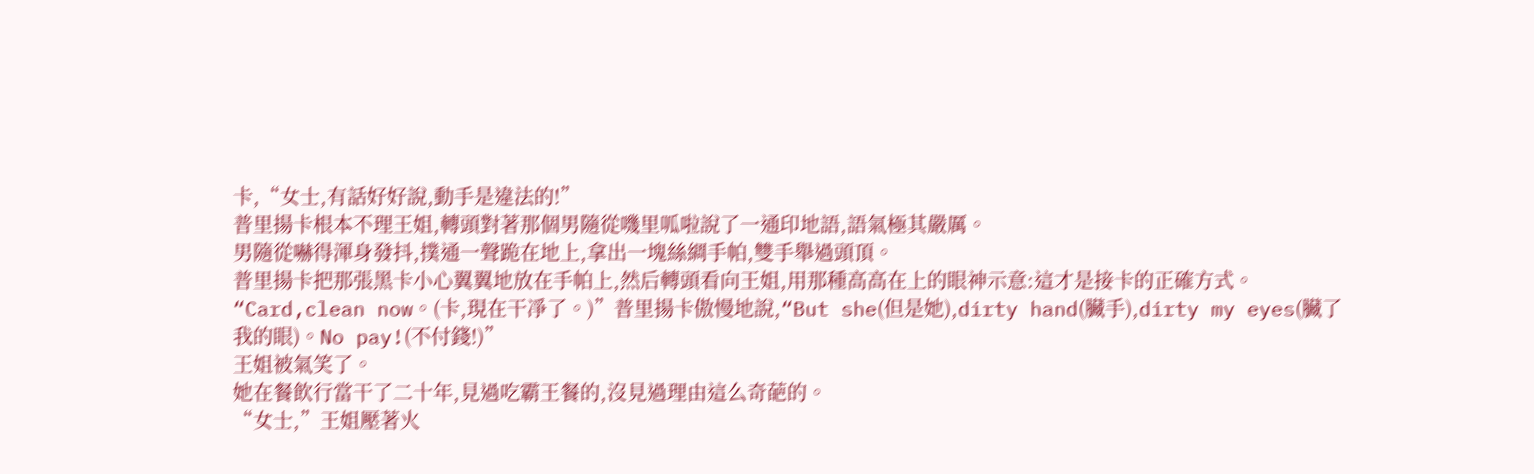卡,“女士,有話好好說,動手是違法的!”
普里揚卡根本不理王姐,轉頭對著那個男隨從嘰里呱啦說了一通印地語,語氣極其嚴厲。
男隨從嚇得渾身發抖,撲通一聲跪在地上,拿出一塊絲綢手帕,雙手舉過頭頂。
普里揚卡把那張黑卡小心翼翼地放在手帕上,然后轉頭看向王姐,用那種高高在上的眼神示意:這才是接卡的正確方式。
“Card,clean now。(卡,現在干凈了。)”普里揚卡傲慢地說,“But she(但是她),dirty hand(臟手),dirty my eyes(臟了我的眼)。No pay!(不付錢!)”
王姐被氣笑了。
她在餐飲行當干了二十年,見過吃霸王餐的,沒見過理由這么奇葩的。
“女士,”王姐壓著火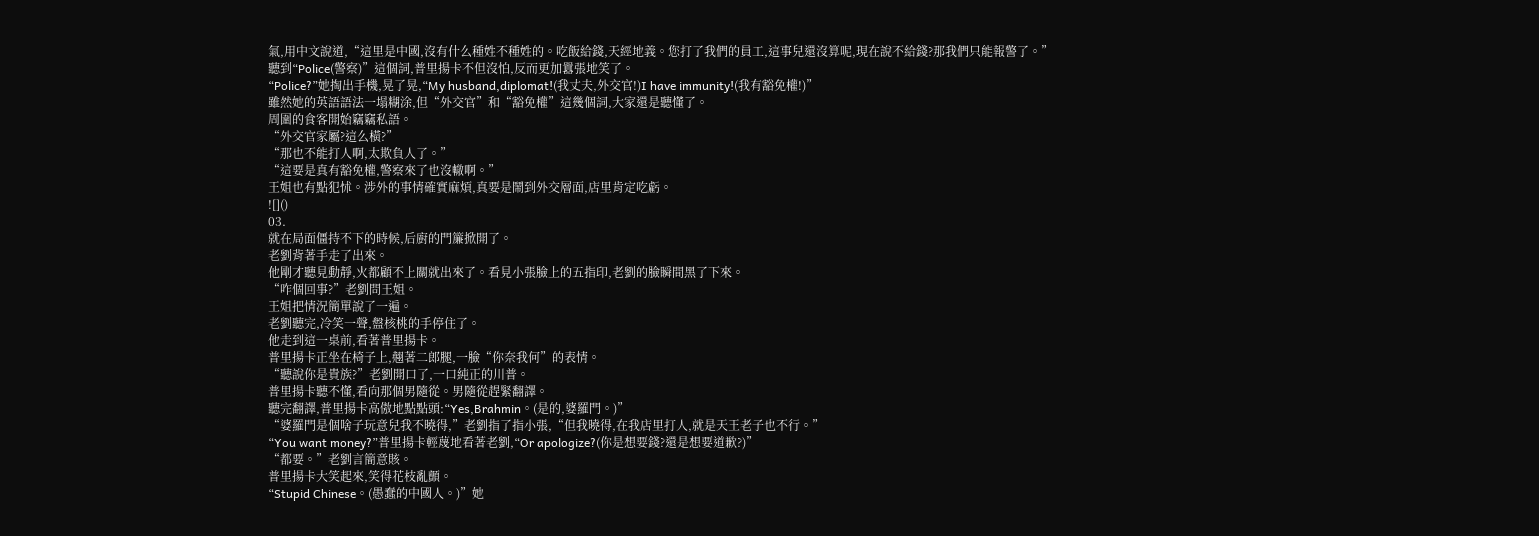氣,用中文說道,“這里是中國,沒有什么種姓不種姓的。吃飯給錢,天經地義。您打了我們的員工,這事兒還沒算呢,現在說不給錢?那我們只能報警了。”
聽到“Police(警察)”這個詞,普里揚卡不但沒怕,反而更加囂張地笑了。
“Police?”她掏出手機,晃了晃,“My husband,diplomat!(我丈夫,外交官!)I have immunity!(我有豁免權!)”
雖然她的英語語法一塌糊涂,但“外交官”和“豁免權”這幾個詞,大家還是聽懂了。
周圍的食客開始竊竊私語。
“外交官家屬?這么橫?”
“那也不能打人啊,太欺負人了。”
“這要是真有豁免權,警察來了也沒轍啊。”
王姐也有點犯怵。涉外的事情確實麻煩,真要是鬧到外交層面,店里肯定吃虧。
![]()
03.
就在局面僵持不下的時候,后廚的門簾掀開了。
老劉背著手走了出來。
他剛才聽見動靜,火都顧不上關就出來了。看見小張臉上的五指印,老劉的臉瞬間黑了下來。
“咋個回事?”老劉問王姐。
王姐把情況簡單說了一遍。
老劉聽完,冷笑一聲,盤核桃的手停住了。
他走到這一桌前,看著普里揚卡。
普里揚卡正坐在椅子上,翹著二郎腿,一臉“你奈我何”的表情。
“聽說你是貴族?”老劉開口了,一口純正的川普。
普里揚卡聽不懂,看向那個男隨從。男隨從趕緊翻譯。
聽完翻譯,普里揚卡高傲地點點頭:“Yes,Brahmin。(是的,婆羅門。)”
“婆羅門是個啥子玩意兒我不曉得,”老劉指了指小張,“但我曉得,在我店里打人,就是天王老子也不行。”
“You want money?”普里揚卡輕蔑地看著老劉,“Or apologize?(你是想要錢?還是想要道歉?)”
“都要。”老劉言簡意賅。
普里揚卡大笑起來,笑得花枝亂顫。
“Stupid Chinese。(愚蠢的中國人。)”她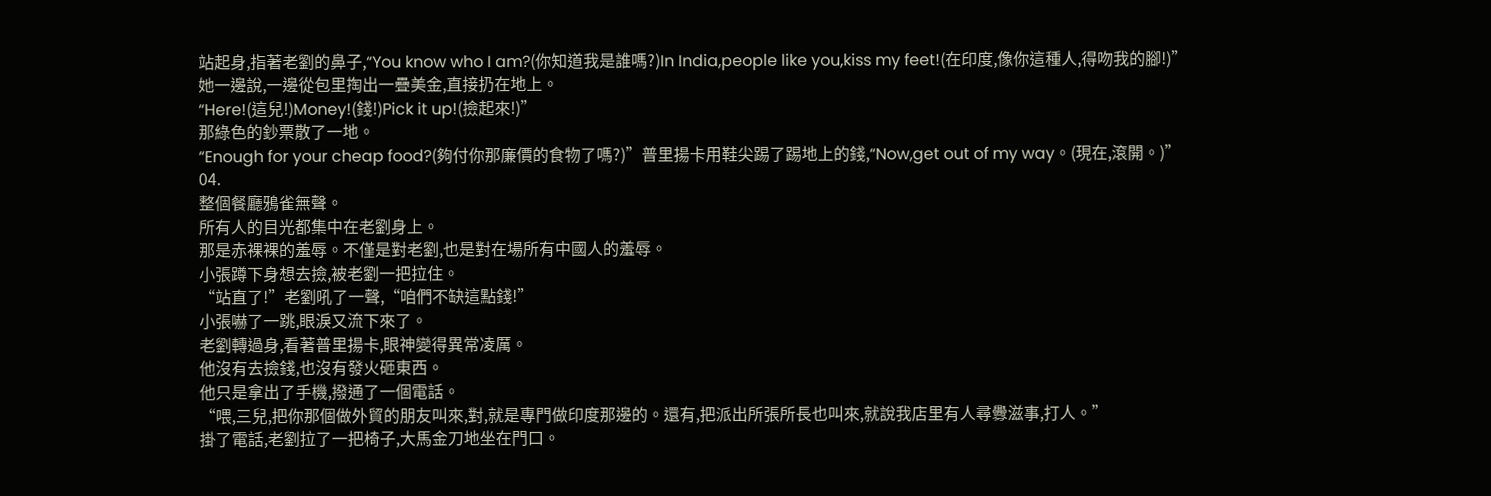站起身,指著老劉的鼻子,“You know who I am?(你知道我是誰嗎?)In India,people like you,kiss my feet!(在印度,像你這種人,得吻我的腳!)”
她一邊說,一邊從包里掏出一疊美金,直接扔在地上。
“Here!(這兒!)Money!(錢!)Pick it up!(撿起來!)”
那綠色的鈔票散了一地。
“Enough for your cheap food?(夠付你那廉價的食物了嗎?)”普里揚卡用鞋尖踢了踢地上的錢,“Now,get out of my way。(現在,滾開。)”
04.
整個餐廳鴉雀無聲。
所有人的目光都集中在老劉身上。
那是赤裸裸的羞辱。不僅是對老劉,也是對在場所有中國人的羞辱。
小張蹲下身想去撿,被老劉一把拉住。
“站直了!”老劉吼了一聲,“咱們不缺這點錢!”
小張嚇了一跳,眼淚又流下來了。
老劉轉過身,看著普里揚卡,眼神變得異常凌厲。
他沒有去撿錢,也沒有發火砸東西。
他只是拿出了手機,撥通了一個電話。
“喂,三兒,把你那個做外貿的朋友叫來,對,就是專門做印度那邊的。還有,把派出所張所長也叫來,就說我店里有人尋釁滋事,打人。”
掛了電話,老劉拉了一把椅子,大馬金刀地坐在門口。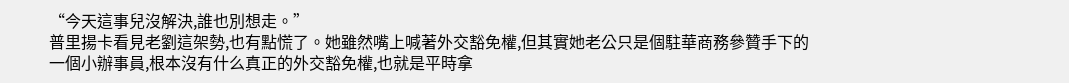“今天這事兒沒解決,誰也別想走。”
普里揚卡看見老劉這架勢,也有點慌了。她雖然嘴上喊著外交豁免權,但其實她老公只是個駐華商務參贊手下的一個小辦事員,根本沒有什么真正的外交豁免權,也就是平時拿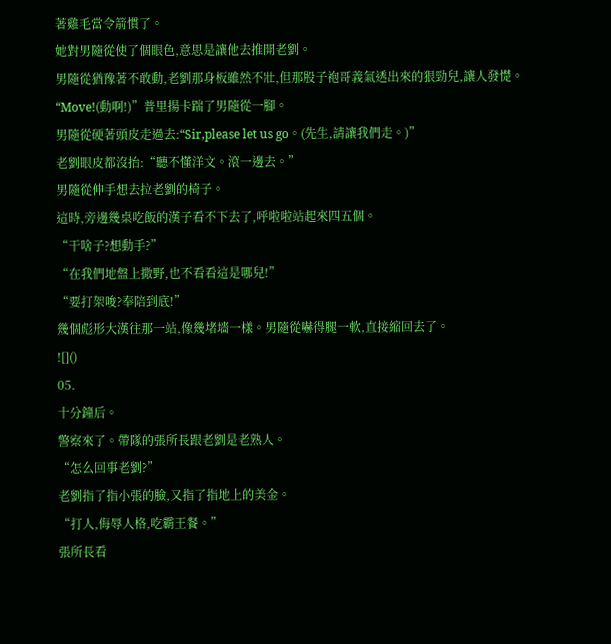著雞毛當令箭慣了。
她對男隨從使了個眼色,意思是讓他去推開老劉。
男隨從猶豫著不敢動,老劉那身板雖然不壯,但那股子袍哥義氣透出來的狠勁兒,讓人發憷。
“Move!(動啊!)”普里揚卡踹了男隨從一腳。
男隨從硬著頭皮走過去:“Sir,please let us go。(先生,請讓我們走。)”
老劉眼皮都沒抬:“聽不懂洋文。滾一邊去。”
男隨從伸手想去拉老劉的椅子。
這時,旁邊幾桌吃飯的漢子看不下去了,呼啦啦站起來四五個。
“干啥子?想動手?”
“在我們地盤上撒野,也不看看這是哪兒!”
“要打架唆?奉陪到底!”
幾個彪形大漢往那一站,像幾堵墻一樣。男隨從嚇得腿一軟,直接縮回去了。
![]()
05.
十分鐘后。
警察來了。帶隊的張所長跟老劉是老熟人。
“怎么回事老劉?”
老劉指了指小張的臉,又指了指地上的美金。
“打人,侮辱人格,吃霸王餐。”
張所長看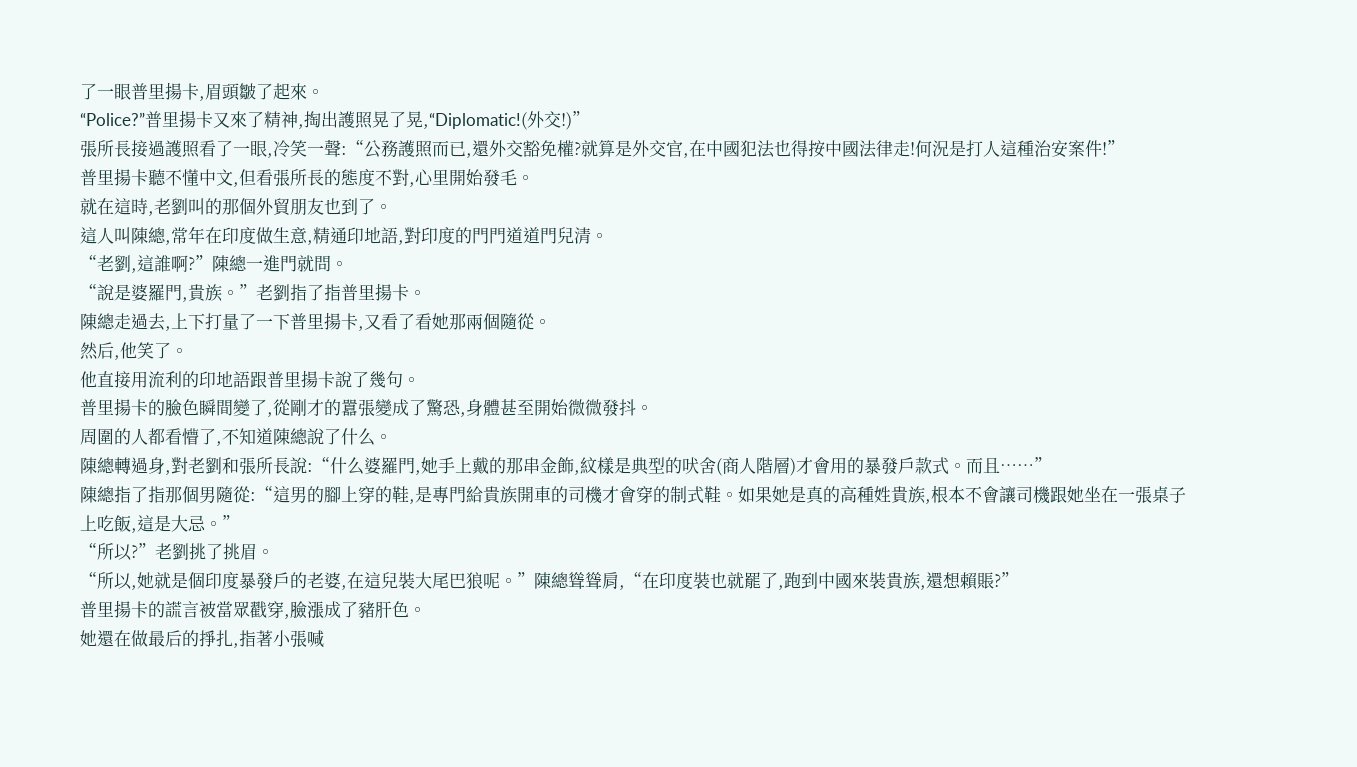了一眼普里揚卡,眉頭皺了起來。
“Police?”普里揚卡又來了精神,掏出護照晃了晃,“Diplomatic!(外交!)”
張所長接過護照看了一眼,冷笑一聲:“公務護照而已,還外交豁免權?就算是外交官,在中國犯法也得按中國法律走!何況是打人這種治安案件!”
普里揚卡聽不懂中文,但看張所長的態度不對,心里開始發毛。
就在這時,老劉叫的那個外貿朋友也到了。
這人叫陳總,常年在印度做生意,精通印地語,對印度的門門道道門兒清。
“老劉,這誰啊?”陳總一進門就問。
“說是婆羅門,貴族。”老劉指了指普里揚卡。
陳總走過去,上下打量了一下普里揚卡,又看了看她那兩個隨從。
然后,他笑了。
他直接用流利的印地語跟普里揚卡說了幾句。
普里揚卡的臉色瞬間變了,從剛才的囂張變成了驚恐,身體甚至開始微微發抖。
周圍的人都看懵了,不知道陳總說了什么。
陳總轉過身,對老劉和張所長說:“什么婆羅門,她手上戴的那串金飾,紋樣是典型的吠舍(商人階層)才會用的暴發戶款式。而且……”
陳總指了指那個男隨從:“這男的腳上穿的鞋,是專門給貴族開車的司機才會穿的制式鞋。如果她是真的高種姓貴族,根本不會讓司機跟她坐在一張桌子上吃飯,這是大忌。”
“所以?”老劉挑了挑眉。
“所以,她就是個印度暴發戶的老婆,在這兒裝大尾巴狼呢。”陳總聳聳肩,“在印度裝也就罷了,跑到中國來裝貴族,還想賴賬?”
普里揚卡的謊言被當眾戳穿,臉漲成了豬肝色。
她還在做最后的掙扎,指著小張喊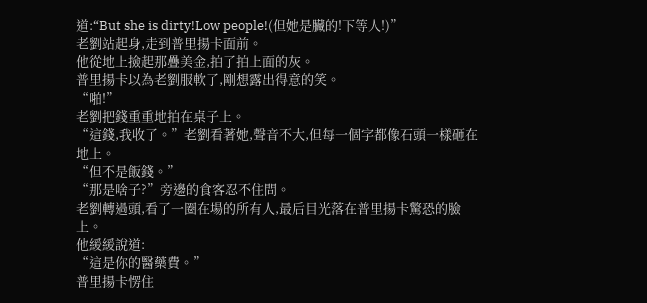道:“But she is dirty!Low people!(但她是臟的!下等人!)”
老劉站起身,走到普里揚卡面前。
他從地上撿起那疊美金,拍了拍上面的灰。
普里揚卡以為老劉服軟了,剛想露出得意的笑。
“啪!”
老劉把錢重重地拍在桌子上。
“這錢,我收了。”老劉看著她,聲音不大,但每一個字都像石頭一樣砸在地上。
“但不是飯錢。”
“那是啥子?”旁邊的食客忍不住問。
老劉轉過頭,看了一圈在場的所有人,最后目光落在普里揚卡驚恐的臉上。
他緩緩說道:
“這是你的醫藥費。”
普里揚卡愣住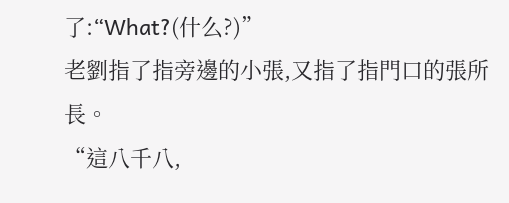了:“What?(什么?)”
老劉指了指旁邊的小張,又指了指門口的張所長。
“這八千八,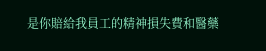是你賠給我員工的精神損失費和醫藥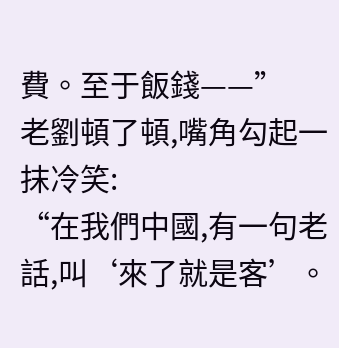費。至于飯錢——”
老劉頓了頓,嘴角勾起一抹冷笑:
“在我們中國,有一句老話,叫‘來了就是客’。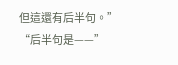但這還有后半句。”
“后半句是——”